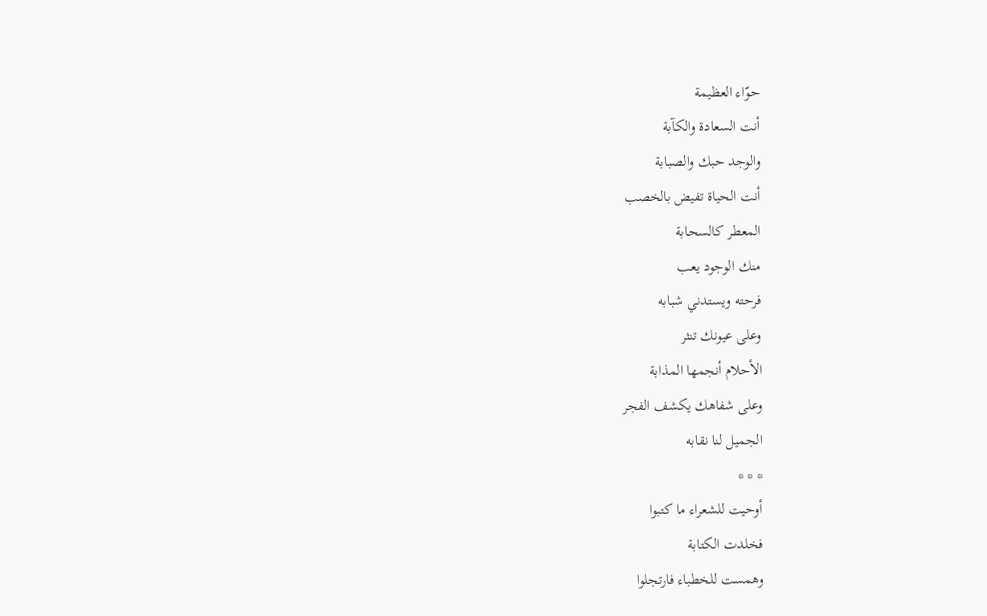حوّاء العظيمة
أنت السعادة والكآبة
والوجد حبك والصبابة
أنت الحياة تفيض بالخصب
المعطر كالسحابة
منك الوجود يعب
فرحته ويستدني شبابه
وعلى عيونك تنثر
الأحلام أنجمها المذابة
وعلى شفاهك يكشف الفجر
الجميل لنا نقابه
* * *
أوحيت للشعراء ما كتبوا
فخلدت الكتابة
وهمست للخطباء فارتجلوا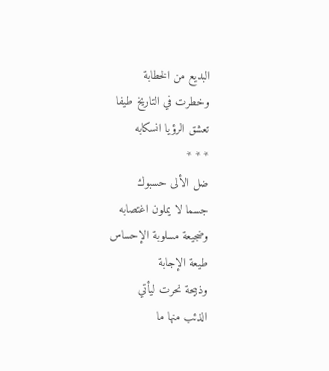البديع من الخطابة
وخطرت في التاريخ طيفا
تعشق الرؤيا انسكابه
* * *
ضل الألى حسبوك
جسما لا يملون اغتصابه
وضجيعة مسلوبة الإحساس
طيعة الإجابة
وذبيحة نحرت ليأتي
الذئب منها ما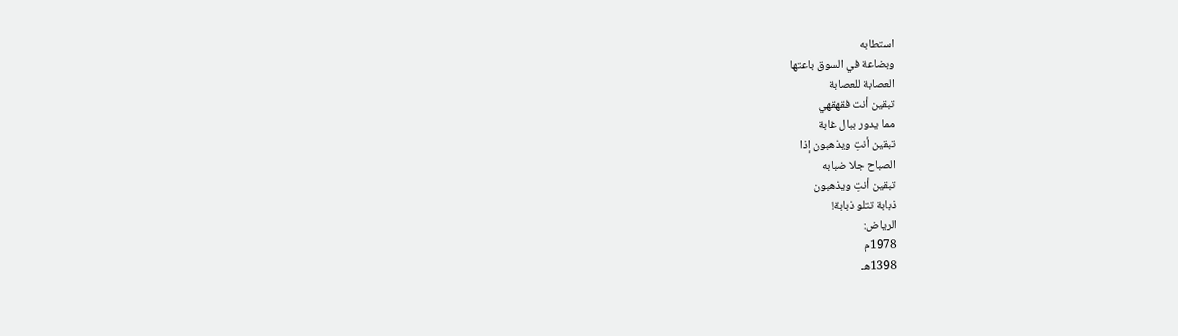استطابه
وبضاعة في السوق باعتها
العصابة للعصابة
تبقين أنت فقهقهي
مما يدور ببال غابة
تبقين أنتِ ويذهبون إذا
الصباح جلا ضبابه
تبقين أنتِ ويذهبون
ذبابة تتلو ذبابة!
الرياض:
1978م
1398هـ